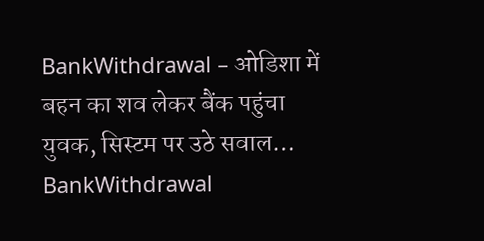BankWithdrawal – ओडिशा में बहन का शव लेकर बैंक पहुंचा युवक, सिस्टम पर उठे सवाल…
BankWithdrawal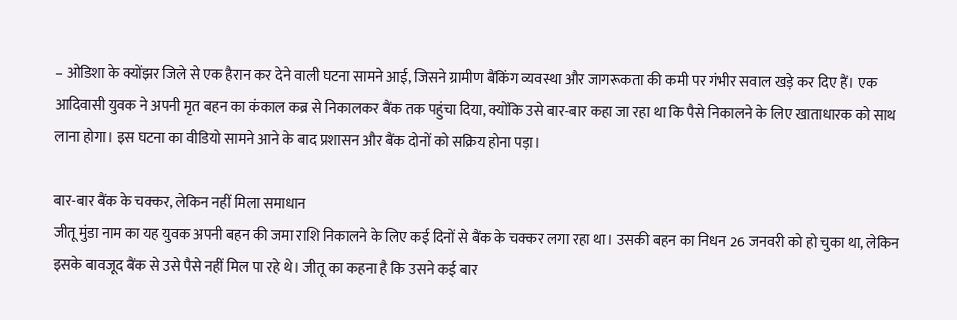– ओडिशा के क्योंझर जिले से एक हैरान कर देने वाली घटना सामने आई, जिसने ग्रामीण बैंकिंग व्यवस्था और जागरूकता की कमी पर गंभीर सवाल खड़े कर दिए हैं। एक आदिवासी युवक ने अपनी मृत बहन का कंकाल कब्र से निकालकर बैंक तक पहुंचा दिया, क्योंकि उसे बार-बार कहा जा रहा था कि पैसे निकालने के लिए खाताधारक को साथ लाना होगा। इस घटना का वीडियो सामने आने के बाद प्रशासन और बैंक दोनों को सक्रिय होना पड़ा।

बार-बार बैंक के चक्कर, लेकिन नहीं मिला समाधान
जीतू मुंडा नाम का यह युवक अपनी बहन की जमा राशि निकालने के लिए कई दिनों से बैंक के चक्कर लगा रहा था। उसकी बहन का निधन 26 जनवरी को हो चुका था, लेकिन इसके बावजूद बैंक से उसे पैसे नहीं मिल पा रहे थे। जीतू का कहना है कि उसने कई बार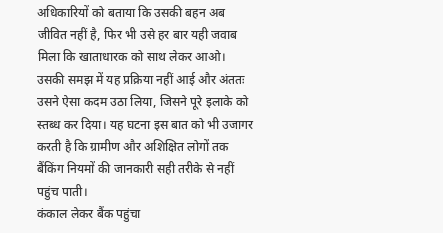अधिकारियों को बताया कि उसकी बहन अब जीवित नहीं है, फिर भी उसे हर बार यही जवाब मिला कि खाताधारक को साथ लेकर आओ।
उसकी समझ में यह प्रक्रिया नहीं आई और अंततः उसने ऐसा कदम उठा लिया, जिसने पूरे इलाके को स्तब्ध कर दिया। यह घटना इस बात को भी उजागर करती है कि ग्रामीण और अशिक्षित लोगों तक बैंकिंग नियमों की जानकारी सही तरीके से नहीं पहुंच पाती।
कंकाल लेकर बैंक पहुंचा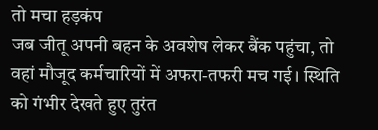तो मचा हड़कंप
जब जीतू अपनी बहन के अवशेष लेकर बैंक पहुंचा, तो वहां मौजूद कर्मचारियों में अफरा-तफरी मच गई। स्थिति को गंभीर देखते हुए तुरंत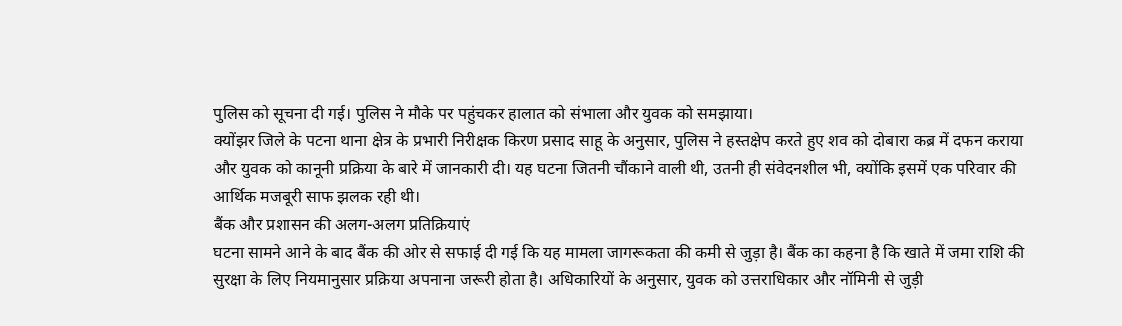पुलिस को सूचना दी गई। पुलिस ने मौके पर पहुंचकर हालात को संभाला और युवक को समझाया।
क्योंझर जिले के पटना थाना क्षेत्र के प्रभारी निरीक्षक किरण प्रसाद साहू के अनुसार, पुलिस ने हस्तक्षेप करते हुए शव को दोबारा कब्र में दफन कराया और युवक को कानूनी प्रक्रिया के बारे में जानकारी दी। यह घटना जितनी चौंकाने वाली थी, उतनी ही संवेदनशील भी, क्योंकि इसमें एक परिवार की आर्थिक मजबूरी साफ झलक रही थी।
बैंक और प्रशासन की अलग-अलग प्रतिक्रियाएं
घटना सामने आने के बाद बैंक की ओर से सफाई दी गई कि यह मामला जागरूकता की कमी से जुड़ा है। बैंक का कहना है कि खाते में जमा राशि की सुरक्षा के लिए नियमानुसार प्रक्रिया अपनाना जरूरी होता है। अधिकारियों के अनुसार, युवक को उत्तराधिकार और नॉमिनी से जुड़ी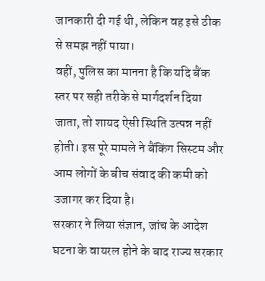जानकारी दी गई थी, लेकिन वह इसे ठीक से समझ नहीं पाया।
वहीं, पुलिस का मानना है कि यदि बैंक स्तर पर सही तरीके से मार्गदर्शन दिया जाता, तो शायद ऐसी स्थिति उत्पन्न नहीं होती। इस पूरे मामले ने बैंकिंग सिस्टम और आम लोगों के बीच संवाद की कमी को उजागर कर दिया है।
सरकार ने लिया संज्ञान, जांच के आदेश
घटना के वायरल होने के बाद राज्य सरकार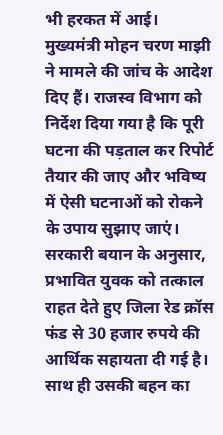भी हरकत में आई। मुख्यमंत्री मोहन चरण माझी ने मामले की जांच के आदेश दिए हैं। राजस्व विभाग को निर्देश दिया गया है कि पूरी घटना की पड़ताल कर रिपोर्ट तैयार की जाए और भविष्य में ऐसी घटनाओं को रोकने के उपाय सुझाए जाएं।
सरकारी बयान के अनुसार, प्रभावित युवक को तत्काल राहत देते हुए जिला रेड क्रॉस फंड से 30 हजार रुपये की आर्थिक सहायता दी गई है। साथ ही उसकी बहन का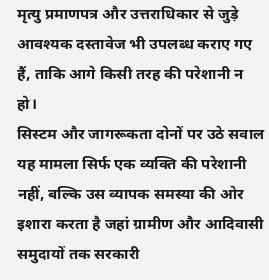मृत्यु प्रमाणपत्र और उत्तराधिकार से जुड़े आवश्यक दस्तावेज भी उपलब्ध कराए गए हैं, ताकि आगे किसी तरह की परेशानी न हो।
सिस्टम और जागरूकता दोनों पर उठे सवाल
यह मामला सिर्फ एक व्यक्ति की परेशानी नहीं, बल्कि उस व्यापक समस्या की ओर इशारा करता है जहां ग्रामीण और आदिवासी समुदायों तक सरकारी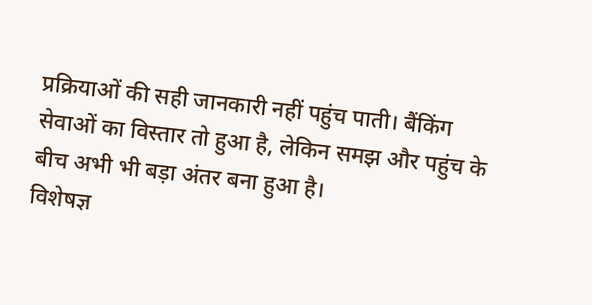प्रक्रियाओं की सही जानकारी नहीं पहुंच पाती। बैंकिंग सेवाओं का विस्तार तो हुआ है, लेकिन समझ और पहुंच के बीच अभी भी बड़ा अंतर बना हुआ है।
विशेषज्ञ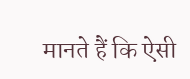मानते हैं कि ऐसी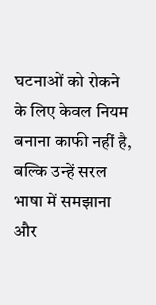घटनाओं को रोकने के लिए केवल नियम बनाना काफी नहीं है, बल्कि उन्हें सरल भाषा में समझाना और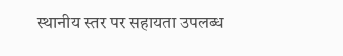स्थानीय स्तर पर सहायता उपलब्ध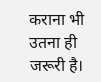कराना भी उतना ही जरूरी है।